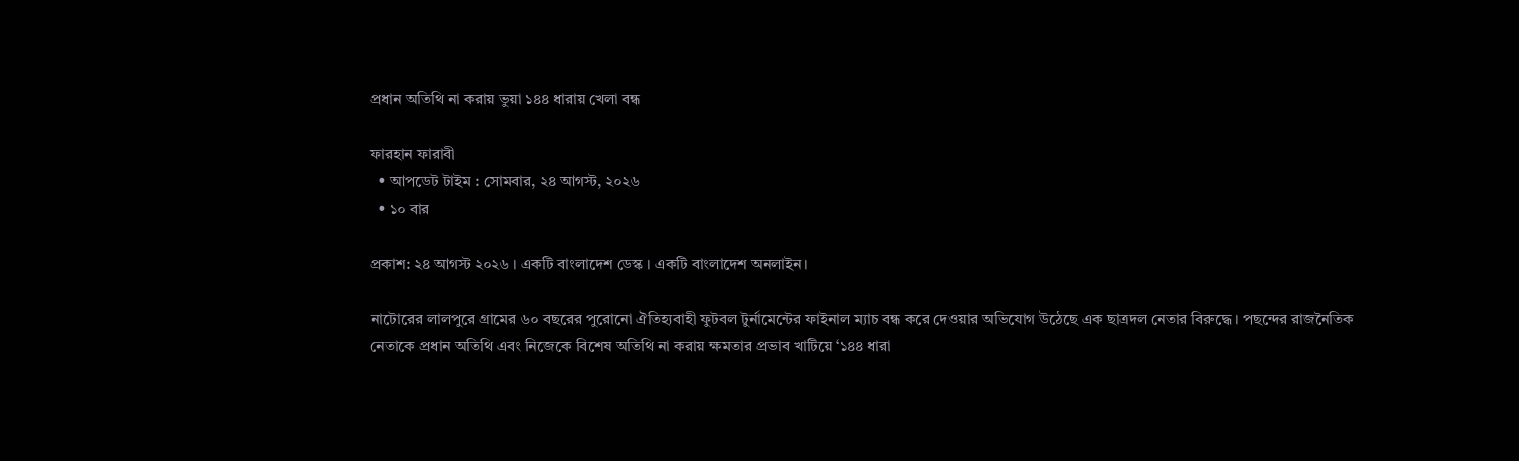প্রধান অতিথি না করায় ভুয়া ১৪৪ ধারায় খেলা বন্ধ

ফারহান ফারাবী
  • আপডেট টাইম : সোমবার, ২৪ আগস্ট, ২০২৬
  • ১০ বার

প্রকাশ: ২৪ আগস্ট ২০২৬ । একটি বাংলাদেশ ডেস্ক । একটি বাংলাদেশ অনলাইন।

নাটোরের লালপুরে গ্রামের ৬০ বছরের পুরোনো ঐতিহ্যবাহী ফুটবল টুর্নামেন্টের ফাইনাল ম্যাচ বন্ধ করে দেওয়ার অভিযোগ উঠেছে এক ছাত্রদল নেতার বিরুদ্ধে। পছন্দের রাজনৈতিক নেতাকে প্রধান অতিথি এবং নিজেকে বিশেষ অতিথি না করায় ক্ষমতার প্রভাব খাটিয়ে ‘১৪৪ ধারা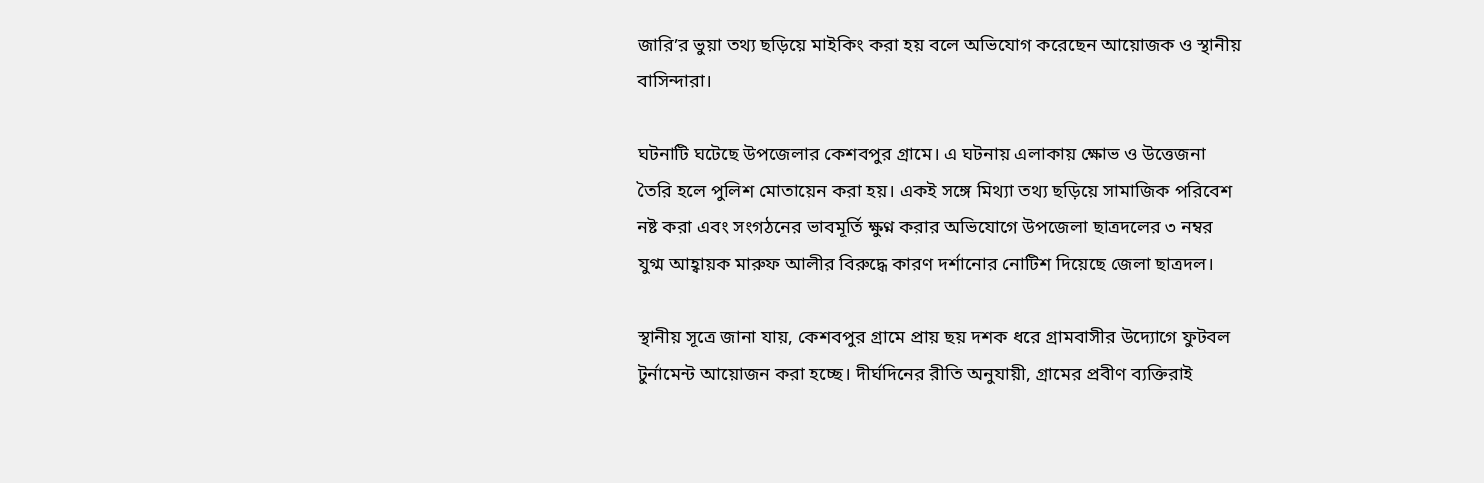জারি’র ভুয়া তথ্য ছড়িয়ে মাইকিং করা হয় বলে অভিযোগ করেছেন আয়োজক ও স্থানীয় বাসিন্দারা।

ঘটনাটি ঘটেছে উপজেলার কেশবপুর গ্রামে। এ ঘটনায় এলাকায় ক্ষোভ ও উত্তেজনা তৈরি হলে পুলিশ মোতায়েন করা হয়। একই সঙ্গে মিথ্যা তথ্য ছড়িয়ে সামাজিক পরিবেশ নষ্ট করা এবং সংগঠনের ভাবমূর্তি ক্ষুণ্ন করার অভিযোগে উপজেলা ছাত্রদলের ৩ নম্বর যুগ্ম আহ্বায়ক মারুফ আলীর বিরুদ্ধে কারণ দর্শানোর নোটিশ দিয়েছে জেলা ছাত্রদল।

স্থানীয় সূত্রে জানা যায়, কেশবপুর গ্রামে প্রায় ছয় দশক ধরে গ্রামবাসীর উদ্যোগে ফুটবল টুর্নামেন্ট আয়োজন করা হচ্ছে। দীর্ঘদিনের রীতি অনুযায়ী, গ্রামের প্রবীণ ব্যক্তিরাই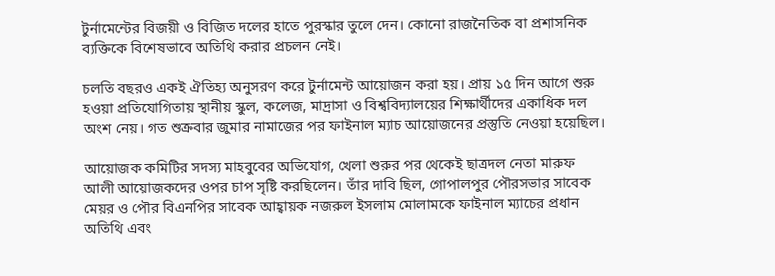টুর্নামেন্টের বিজয়ী ও বিজিত দলের হাতে পুরস্কার তুলে দেন। কোনো রাজনৈতিক বা প্রশাসনিক ব্যক্তিকে বিশেষভাবে অতিথি করার প্রচলন নেই।

চলতি বছরও একই ঐতিহ্য অনুসরণ করে টুর্নামেন্ট আয়োজন করা হয়। প্রায় ১৫ দিন আগে শুরু হওয়া প্রতিযোগিতায় স্থানীয় স্কুল, কলেজ, মাদ্রাসা ও বিশ্ববিদ্যালয়ের শিক্ষার্থীদের একাধিক দল অংশ নেয়। গত শুক্রবার জুমার নামাজের পর ফাইনাল ম্যাচ আয়োজনের প্রস্তুতি নেওয়া হয়েছিল।

আয়োজক কমিটির সদস্য মাহবুবের অভিযোগ, খেলা শুরুর পর থেকেই ছাত্রদল নেতা মারুফ আলী আয়োজকদের ওপর চাপ সৃষ্টি করছিলেন। তাঁর দাবি ছিল, গোপালপুর পৌরসভার সাবেক মেয়র ও পৌর বিএনপির সাবেক আহ্বায়ক নজরুল ইসলাম মোলামকে ফাইনাল ম্যাচের প্রধান অতিথি এবং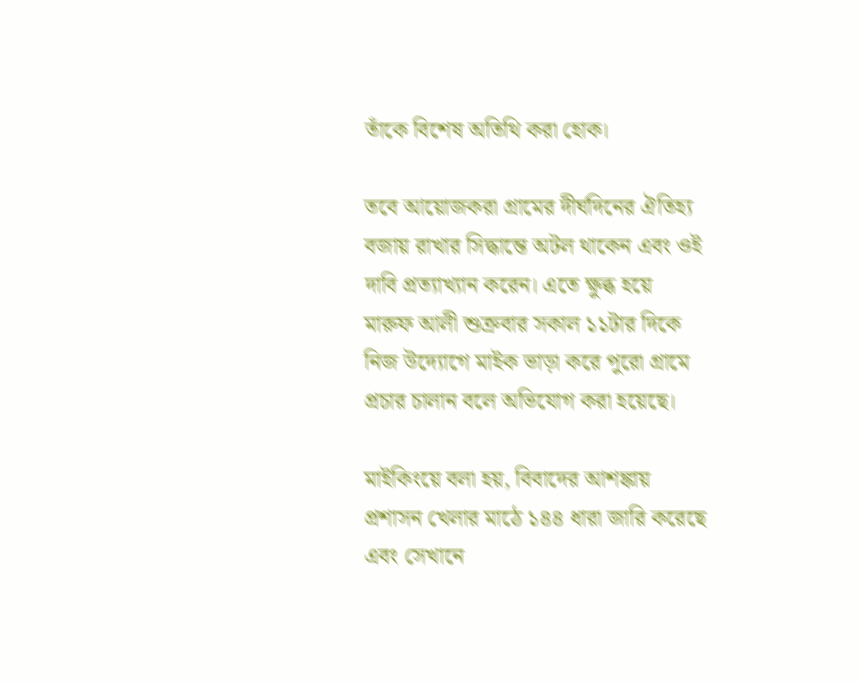তাঁকে বিশেষ অতিথি করা হোক।

তবে আয়োজকরা গ্রামের দীর্ঘদিনের ঐতিহ্য বজায় রাখার সিদ্ধান্তে অটল থাকেন এবং ওই দাবি প্রত্যাখ্যান করেন। এতে ক্ষুব্ধ হয়ে মারুফ আলী শুক্রবার সকাল ১১টার দিকে নিজ উদ্যোগে মাইক ভাড়া করে পুরো গ্রামে প্রচার চালান বলে অভিযোগ করা হয়েছে।

মাইকিংয়ে বলা হয়, বিবাদের আশঙ্কায় প্রশাসন খেলার মাঠে ১৪৪ ধারা জারি করেছে এবং সেখানে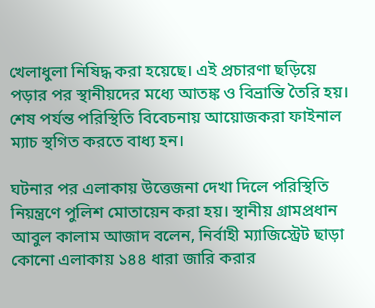খেলাধুলা নিষিদ্ধ করা হয়েছে। এই প্রচারণা ছড়িয়ে পড়ার পর স্থানীয়দের মধ্যে আতঙ্ক ও বিভ্রান্তি তৈরি হয়। শেষ পর্যন্ত পরিস্থিতি বিবেচনায় আয়োজকরা ফাইনাল ম্যাচ স্থগিত করতে বাধ্য হন।

ঘটনার পর এলাকায় উত্তেজনা দেখা দিলে পরিস্থিতি নিয়ন্ত্রণে পুলিশ মোতায়েন করা হয়। স্থানীয় গ্রামপ্রধান আবুল কালাম আজাদ বলেন, নির্বাহী ম্যাজিস্ট্রেট ছাড়া কোনো এলাকায় ১৪৪ ধারা জারি করার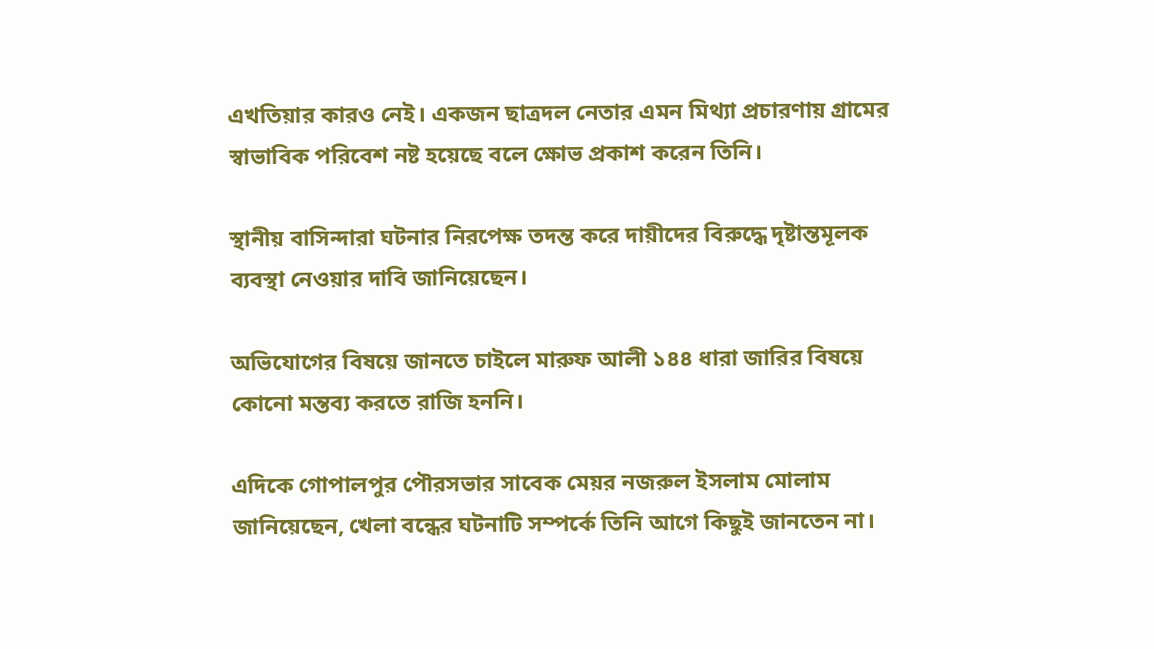এখতিয়ার কারও নেই। একজন ছাত্রদল নেতার এমন মিথ্যা প্রচারণায় গ্রামের স্বাভাবিক পরিবেশ নষ্ট হয়েছে বলে ক্ষোভ প্রকাশ করেন তিনি।

স্থানীয় বাসিন্দারা ঘটনার নিরপেক্ষ তদন্ত করে দায়ীদের বিরুদ্ধে দৃষ্টান্তমূলক ব্যবস্থা নেওয়ার দাবি জানিয়েছেন।

অভিযোগের বিষয়ে জানতে চাইলে মারুফ আলী ১৪৪ ধারা জারির বিষয়ে কোনো মন্তব্য করতে রাজি হননি।

এদিকে গোপালপুর পৌরসভার সাবেক মেয়র নজরুল ইসলাম মোলাম জানিয়েছেন, খেলা বন্ধের ঘটনাটি সম্পর্কে তিনি আগে কিছুই জানতেন না।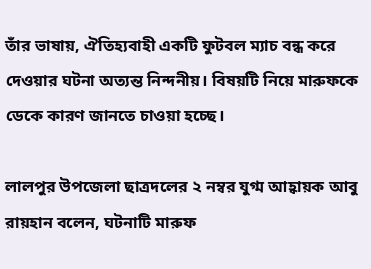তাঁর ভাষায়, ঐতিহ্যবাহী একটি ফুটবল ম্যাচ বন্ধ করে দেওয়ার ঘটনা অত্যন্ত নিন্দনীয়। বিষয়টি নিয়ে মারুফকে ডেকে কারণ জানতে চাওয়া হচ্ছে।

লালপুর উপজেলা ছাত্রদলের ২ নম্বর যুগ্ম আহ্বায়ক আবু রায়হান বলেন, ঘটনাটি মারুফ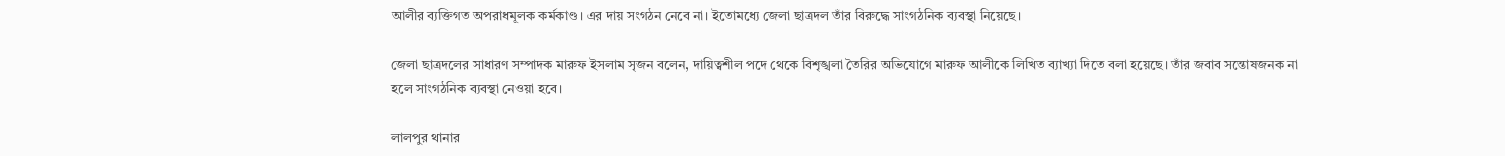আলীর ব্যক্তিগত অপরাধমূলক কর্মকাণ্ড। এর দায় সংগঠন নেবে না। ইতোমধ্যে জেলা ছাত্রদল তাঁর বিরুদ্ধে সাংগঠনিক ব্যবস্থা নিয়েছে।

জেলা ছাত্রদলের সাধারণ সম্পাদক মারুফ ইসলাম সৃজন বলেন, দায়িত্বশীল পদে থেকে বিশৃঙ্খলা তৈরির অভিযোগে মারুফ আলীকে লিখিত ব্যাখ্যা দিতে বলা হয়েছে। তাঁর জবাব সন্তোষজনক না হলে সাংগঠনিক ব্যবস্থা নেওয়া হবে।

লালপুর থানার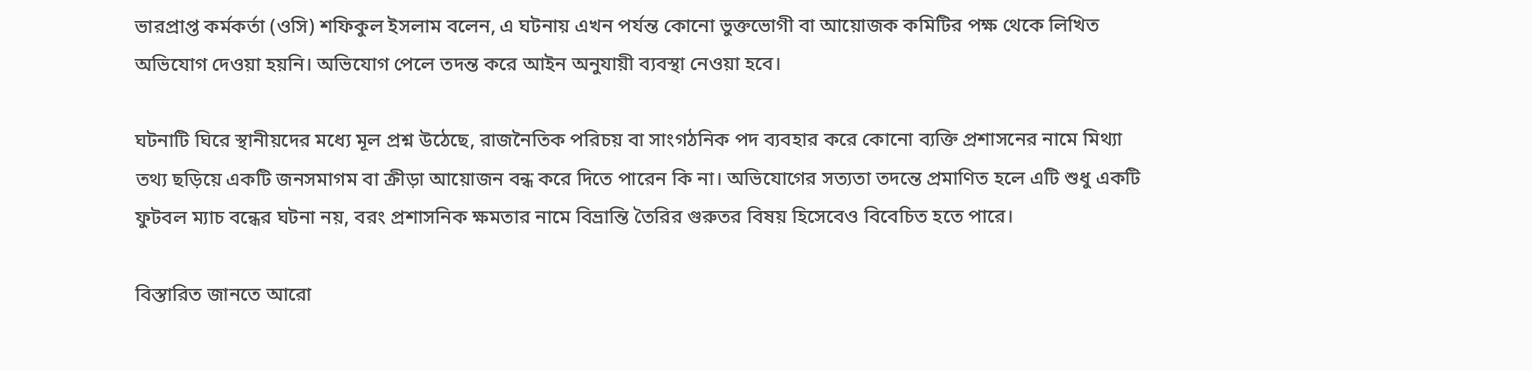ভারপ্রাপ্ত কর্মকর্তা (ওসি) শফিকুল ইসলাম বলেন, এ ঘটনায় এখন পর্যন্ত কোনো ভুক্তভোগী বা আয়োজক কমিটির পক্ষ থেকে লিখিত অভিযোগ দেওয়া হয়নি। অভিযোগ পেলে তদন্ত করে আইন অনুযায়ী ব্যবস্থা নেওয়া হবে।

ঘটনাটি ঘিরে স্থানীয়দের মধ্যে মূল প্রশ্ন উঠেছে, রাজনৈতিক পরিচয় বা সাংগঠনিক পদ ব্যবহার করে কোনো ব্যক্তি প্রশাসনের নামে মিথ্যা তথ্য ছড়িয়ে একটি জনসমাগম বা ক্রীড়া আয়োজন বন্ধ করে দিতে পারেন কি না। অভিযোগের সত্যতা তদন্তে প্রমাণিত হলে এটি শুধু একটি ফুটবল ম্যাচ বন্ধের ঘটনা নয়, বরং প্রশাসনিক ক্ষমতার নামে বিভ্রান্তি তৈরির গুরুতর বিষয় হিসেবেও বিবেচিত হতে পারে।

বিস্তারিত জানতে আরো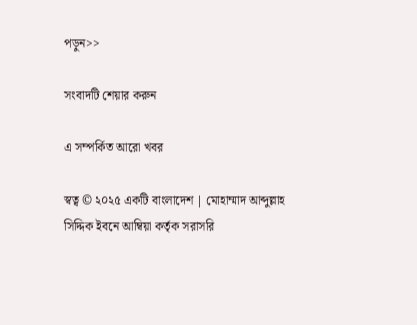পড়ুন>>

সংবাদটি শেয়ার করুন

এ সম্পর্কিত আরো খবর

স্বত্ব © ২০২৫ একটি বাংলাদেশ | মোহাম্মাদ আব্দুল্লাহ সিদ্দিক ইবনে আম্বিয়া কর্তৃক সরাসরি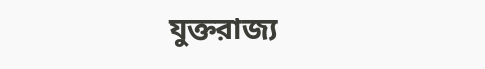যুক্তরাজ্য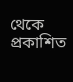থেকে প্রকাশিত